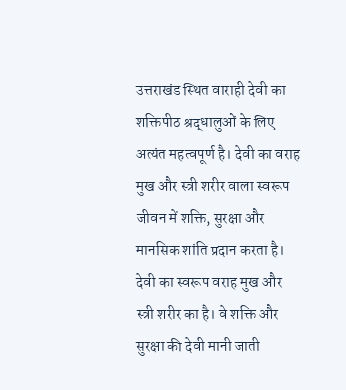उत्तराखंड स्थित वाराही देवी का शक्तिपीठ श्रद्धालुओं के लिए अत्यंत महत्वपूर्ण है। देवी का वराह मुख और स्त्री शरीर वाला स्वरूप जीवन में शक्ति, सुरक्षा और मानसिक शांति प्रदान करता है।
देवी का स्वरूप वराह मुख और स्त्री शरीर का है। वे शक्ति और सुरक्षा की देवी मानी जाती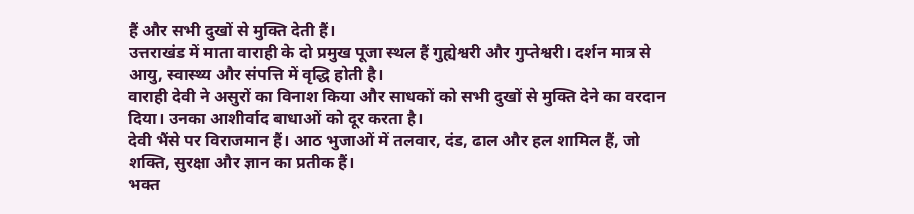हैं और सभी दुखों से मुक्ति देती हैं।
उत्तराखंड में माता वाराही के दो प्रमुख पूजा स्थल हैं गुह्येश्वरी और गुप्तेश्वरी। दर्शन मात्र से आयु, स्वास्थ्य और संपत्ति में वृद्धि होती है।
वाराही देवी ने असुरों का विनाश किया और साधकों को सभी दुखों से मुक्ति देने का वरदान दिया। उनका आशीर्वाद बाधाओं को दूर करता है।
देवी भैंसे पर विराजमान हैं। आठ भुजाओं में तलवार, दंड, ढाल और हल शामिल हैं, जो शक्ति, सुरक्षा और ज्ञान का प्रतीक हैं।
भक्त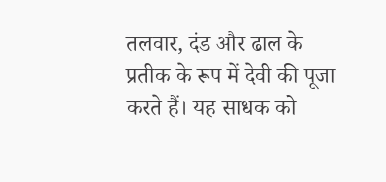तलवार, दंड और ढाल के प्रतीक के रूप में देवी की पूजा करते हैं। यह साधक को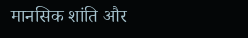मानसिक शांति और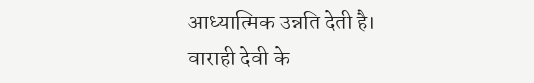आध्यात्मिक उन्नति देती है।
वाराही देवी के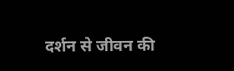दर्शन से जीवन की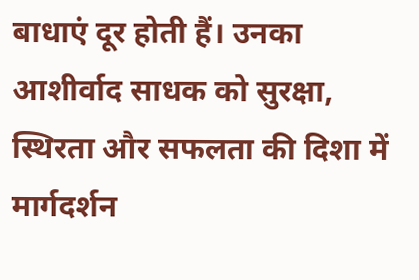बाधाएं दूर होती हैं। उनका आशीर्वाद साधक को सुरक्षा, स्थिरता और सफलता की दिशा में मार्गदर्शन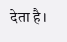देता है।